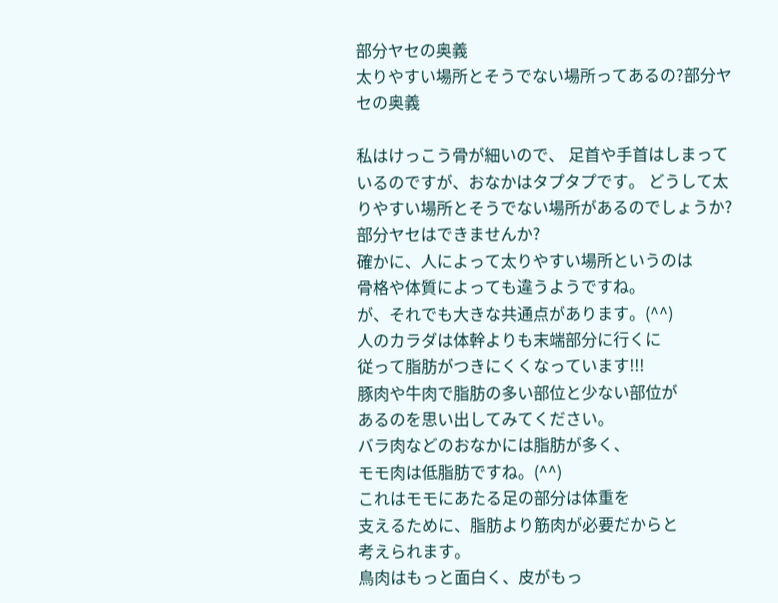部分ヤセの奥義
太りやすい場所とそうでない場所ってあるの?部分ヤセの奥義

私はけっこう骨が細いので、 足首や手首はしまっているのですが、おなかはタプタプです。 どうして太りやすい場所とそうでない場所があるのでしょうか? 部分ヤセはできませんか?
確かに、人によって太りやすい場所というのは
骨格や体質によっても違うようですね。
が、それでも大きな共通点があります。(^^)
人のカラダは体幹よりも末端部分に行くに
従って脂肪がつきにくくなっています!!!
豚肉や牛肉で脂肪の多い部位と少ない部位が
あるのを思い出してみてください。
バラ肉などのおなかには脂肪が多く、
モモ肉は低脂肪ですね。(^^)
これはモモにあたる足の部分は体重を
支えるために、脂肪より筋肉が必要だからと
考えられます。
鳥肉はもっと面白く、皮がもっ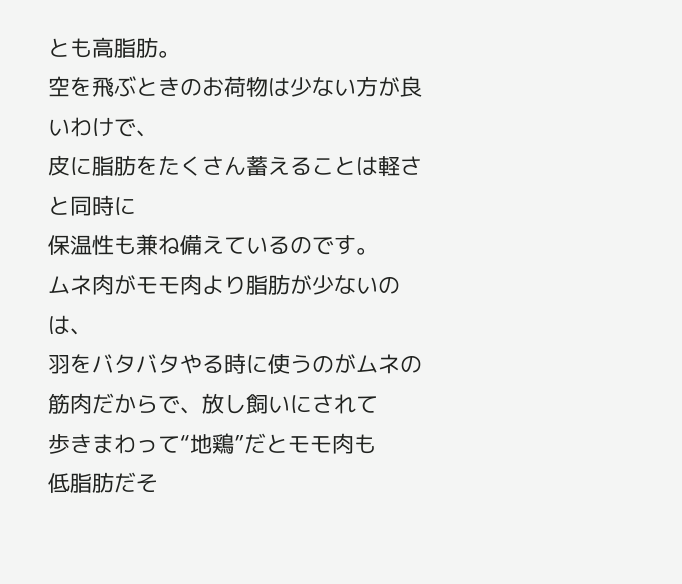とも高脂肪。
空を飛ぶときのお荷物は少ない方が良いわけで、
皮に脂肪をたくさん蓄えることは軽さと同時に
保温性も兼ね備えているのです。
ムネ肉がモモ肉より脂肪が少ないのは、
羽をバタバタやる時に使うのがムネの
筋肉だからで、放し飼いにされて
歩きまわって“地鶏”だとモモ肉も
低脂肪だそ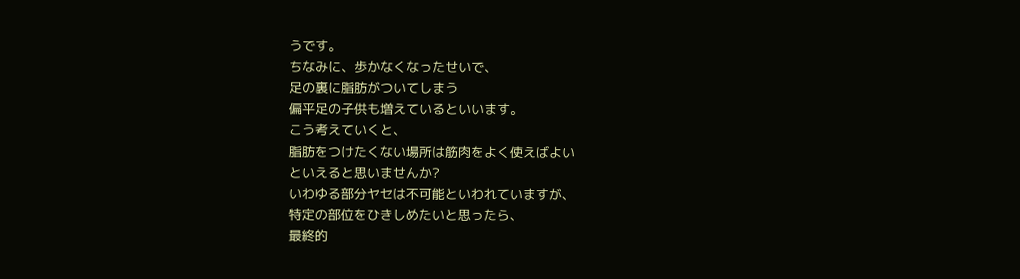うです。
ちなみに、歩かなくなったせいで、
足の裏に脂肪がついてしまう
偏平足の子供も増えているといいます。
こう考えていくと、
脂肪をつけたくない場所は筋肉をよく使えばよい
といえると思いませんか?
いわゆる部分ヤセは不可能といわれていますが、
特定の部位をひきしめたいと思ったら、
最終的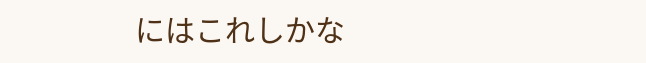にはこれしかな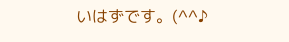いはずです。(^^♪